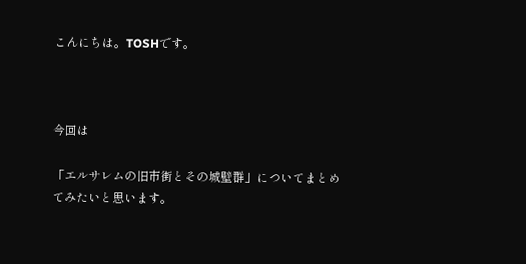こんにちは。TOSHです。



今回は

「エルサレムの旧市街とその城壁群」についてまとめてみたいと思います。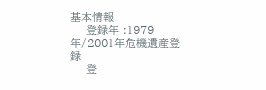基本情報
    登録年 :1979年/2001年危機遺産登録
    登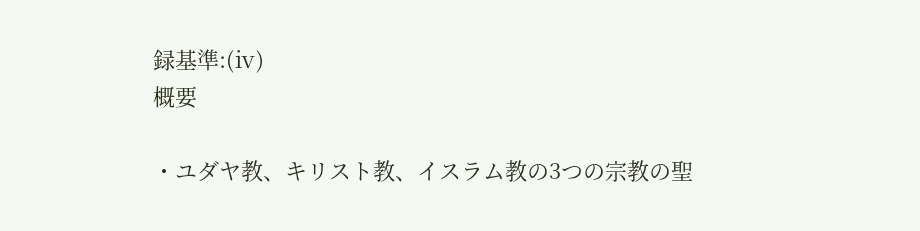録基準:(ⅳ)
概要

・ユダヤ教、キリスト教、イスラム教の3つの宗教の聖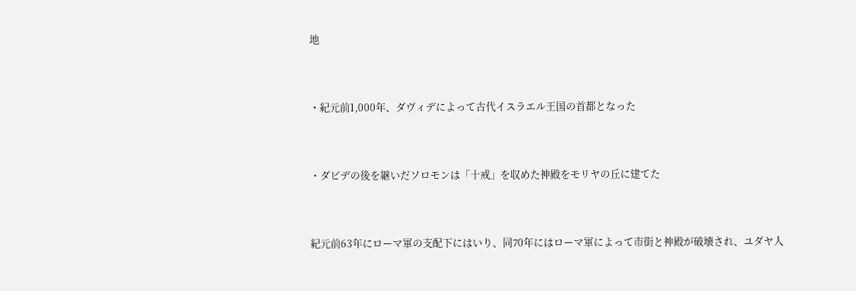地



・紀元前1,000年、ダヴィデによって古代イスラエル王国の首都となった



・ダビデの後を継いだソロモンは「十戒」を収めた神殿をモリヤの丘に建てた



紀元前63年にローマ軍の支配下にはいり、同70年にはローマ軍によって市街と神殿が破壊され、ユダヤ人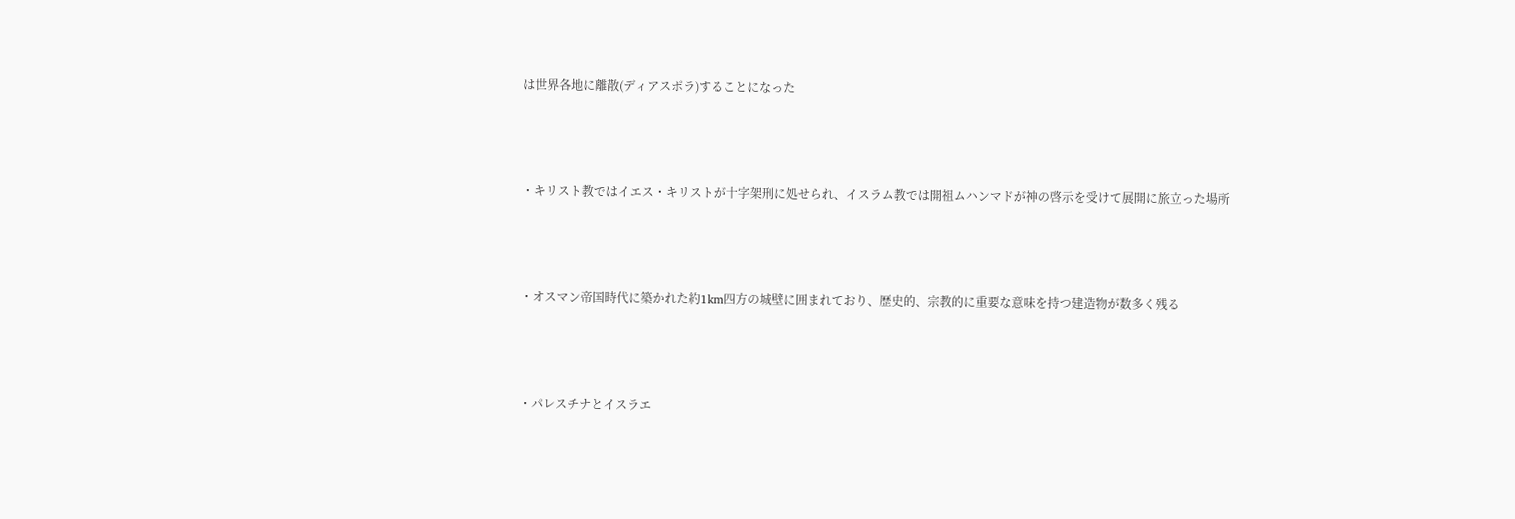は世界各地に離散(ディアスポラ)することになった



・キリスト教ではイエス・キリストが十字架刑に処せられ、イスラム教では開祖ムハンマドが神の啓示を受けて展開に旅立った場所



・オスマン帝国時代に築かれた約1km四方の城壁に囲まれており、歴史的、宗教的に重要な意味を持つ建造物が数多く残る



・パレスチナとイスラエ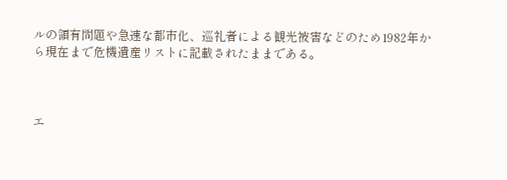ルの領有問題や急速な都市化、巡礼者による観光被害などのため1982年から現在まで危機遺産リストに記載されたままである。



エ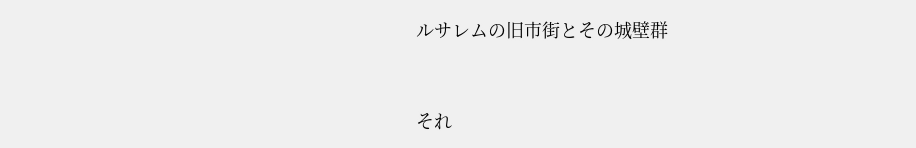ルサレムの旧市街とその城壁群



それ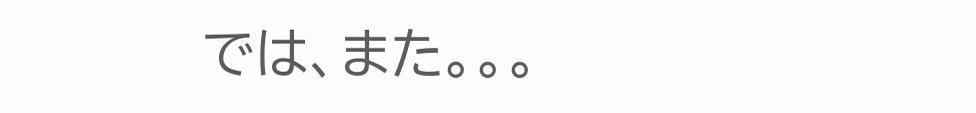では、また。。。